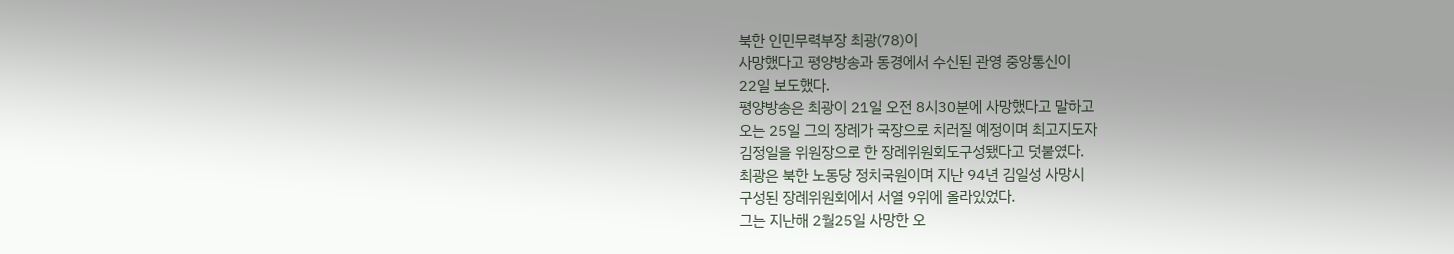북한 인민무력부장 최광(78)이
사망했다고 평양방송과 동경에서 수신된 관영 중앙통신이
22일 보도했다.
평양방송은 최광이 21일 오전 8시30분에 사망했다고 말하고
오는 25일 그의 장례가 국장으로 치러질 예정이며 최고지도자
김정일을 위원장으로 한 장례위원회도구성됐다고 덧붙였다.
최광은 북한 노동당 정치국원이며 지난 94년 김일성 사망시
구성된 장례위원회에서 서열 9위에 올라있었다.
그는 지난해 2월25일 사망한 오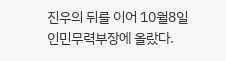진우의 뒤를 이어 10월8일
인민무력부장에 올랐다.